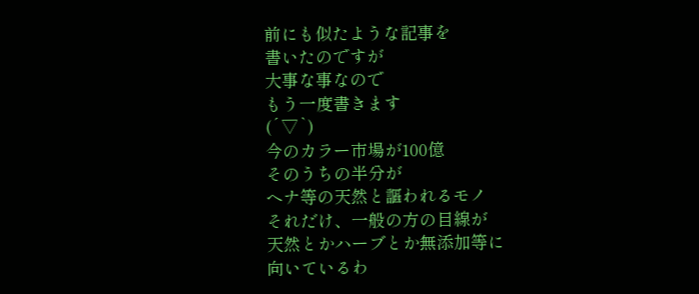前にも似たような記事を
書いたのですが
大事な事なので
もう一度書きます
(´▽`)
今のカラー市場が100億
そのうちの半分が
ヘナ等の天然と謳われるモノ
それだけ、一般の方の目線が
天然とかハーブとか無添加等に
向いているわ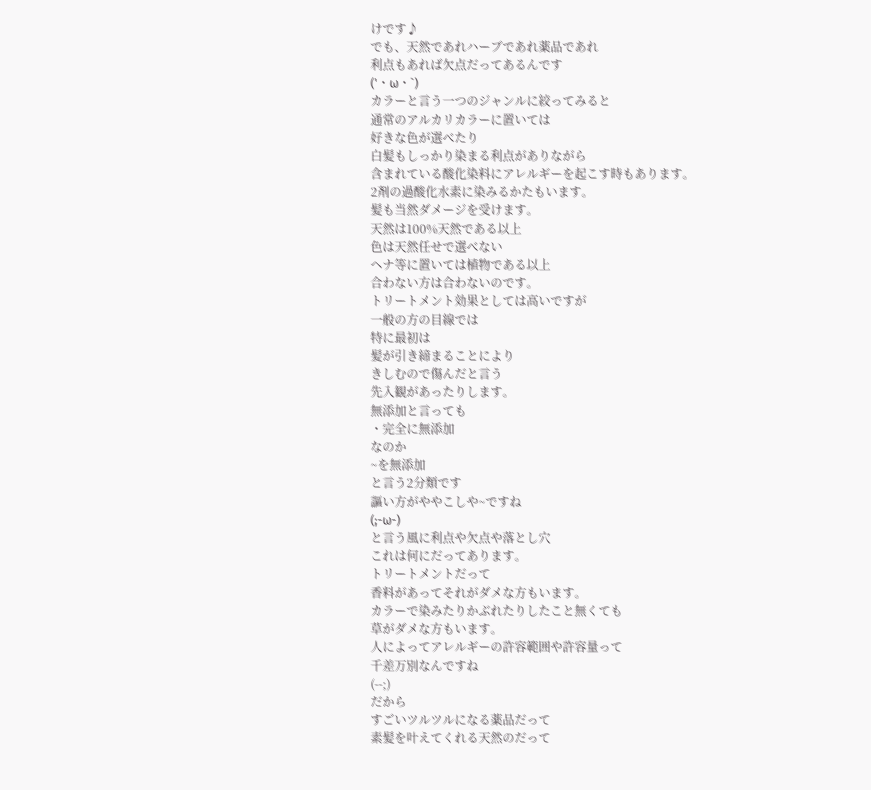けです♪
でも、天然であれハーブであれ薬品であれ
利点もあれば欠点だってあるんです
('・ω・`)
カラーと言う一つのジャンルに絞ってみると
通常のアルカリカラーに置いては
好きな色が選べたり
白髪もしっかり染まる利点がありながら
含まれている酸化染料にアレルギーを起こす時もあります。
2剤の過酸化水素に染みるかたもいます。
髪も当然ダメージを受けます。
天然は100%天然である以上
色は天然任せで選べない
ヘナ等に置いては植物である以上
合わない方は合わないのです。
トリートメント効果としては高いですが
一般の方の目線では
特に最初は
髪が引き締まることにより
きしむので傷んだと言う
先入観があったりします。
無添加と言っても
・完全に無添加
なのか
~を無添加
と言う2分類です
謳い方がややこしや~ですね
(;-ω-)
と言う風に利点や欠点や落とし穴
これは何にだってあります。
トリートメントだって
香料があってそれがダメな方もいます。
カラーで染みたりかぶれたりしたこと無くても
草がダメな方もいます。
人によってアレルギーの許容範囲や許容量って
千差万別なんですね
(--;)
だから
すごいツルツルになる薬品だって
素髪を叶えてくれる天然のだって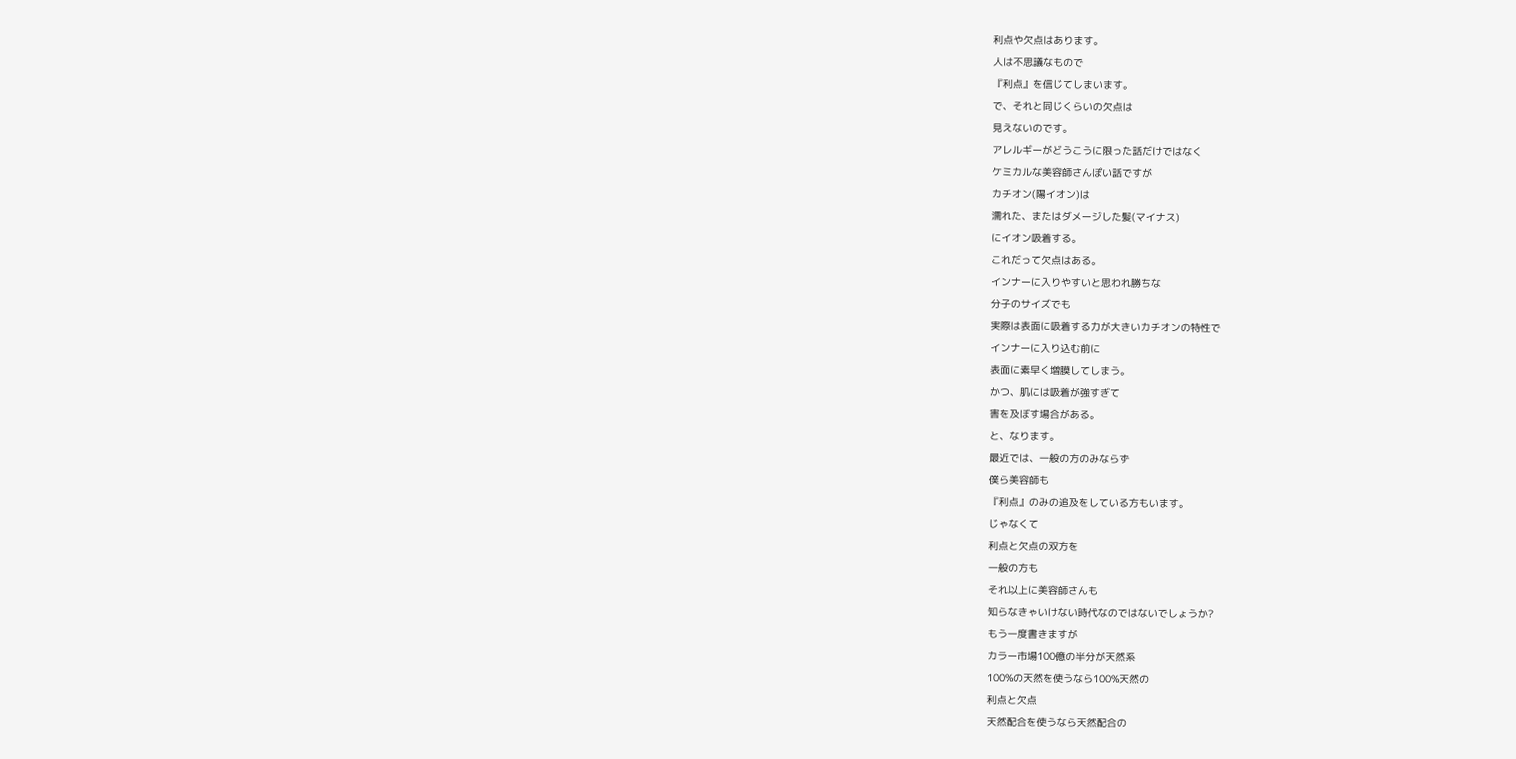利点や欠点はあります。
人は不思議なもので
『利点』を信じてしまいます。
で、それと同じくらいの欠点は
見えないのです。
アレルギーがどうこうに限った話だけではなく
ケミカルな美容師さんぽい話ですが
カチオン(陽イオン)は
濡れた、またはダメージした髪(マイナス)
にイオン吸着する。
これだって欠点はある。
インナーに入りやすいと思われ勝ちな
分子のサイズでも
実際は表面に吸着する力が大きいカチオンの特性で
インナーに入り込む前に
表面に素早く増膜してしまう。
かつ、肌には吸着が強すぎて
害を及ぼす場合がある。
と、なります。
最近では、一般の方のみならず
僕ら美容師も
『利点』のみの追及をしている方もいます。
じゃなくて
利点と欠点の双方を
一般の方も
それ以上に美容師さんも
知らなきゃいけない時代なのではないでしょうか?
もう一度書きますが
カラー市場100億の半分が天然系
100%の天然を使うなら100%天然の
利点と欠点
天然配合を使うなら天然配合の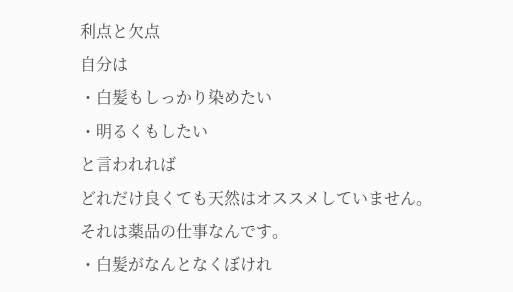利点と欠点
自分は
・白髪もしっかり染めたい
・明るくもしたい
と言われれば
どれだけ良くても天然はオススメしていません。
それは薬品の仕事なんです。
・白髪がなんとなくぼけれ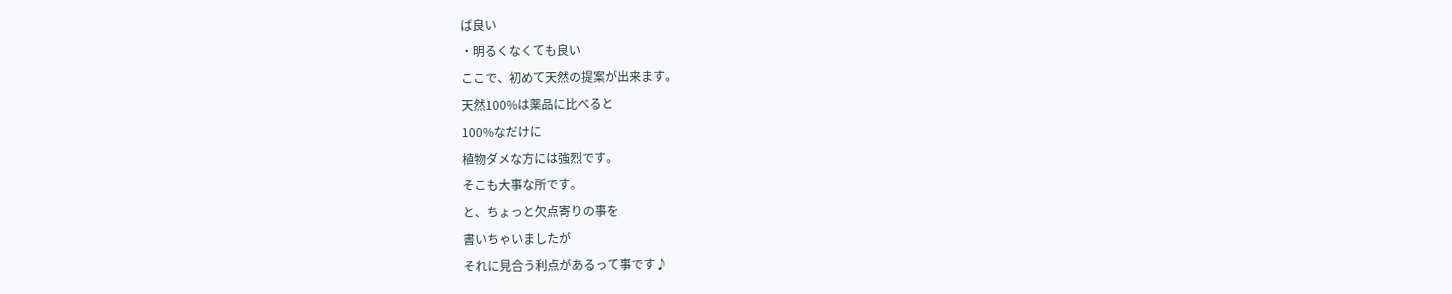ば良い
・明るくなくても良い
ここで、初めて天然の提案が出来ます。
天然100%は薬品に比べると
100%なだけに
植物ダメな方には強烈です。
そこも大事な所です。
と、ちょっと欠点寄りの事を
書いちゃいましたが
それに見合う利点があるって事です♪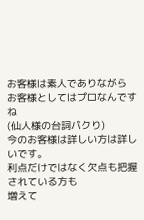お客様は素人でありながら
お客様としてはプロなんですね
(仙人様の台詞パクり)
今のお客様は詳しい方は詳しいです。
利点だけではなく欠点も把握されている方も
増えて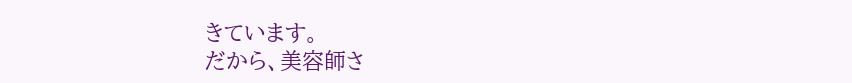きています。
だから、美容師さ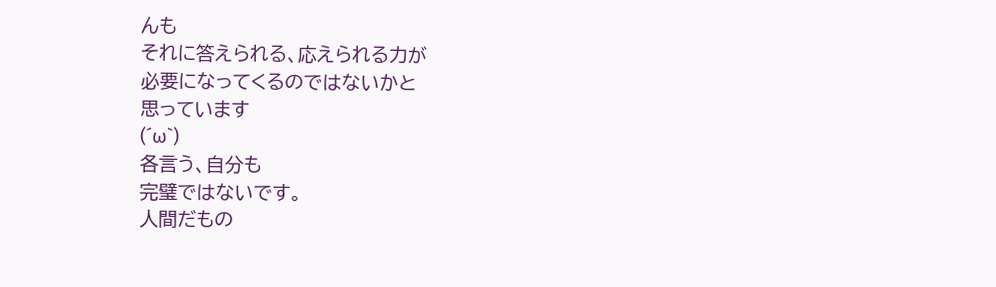んも
それに答えられる、応えられる力が
必要になってくるのではないかと
思っています
(´ω`)
各言う、自分も
完璧ではないです。
人間だもの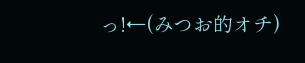っ!←(みつお的オチ)